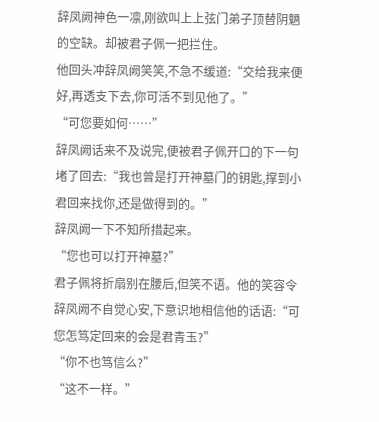辞凤阙神色一凛,刚欲叫上上弦门弟子顶替阴魉的空缺。却被君子佩一把拦住。
他回头冲辞凤阙笑笑,不急不缓道:“交给我来便好,再透支下去,你可活不到见他了。”
“可您要如何……”
辞凤阙话来不及说完,便被君子佩开口的下一句堵了回去:“我也曾是打开神墓门的钥匙,撑到小君回来找你,还是做得到的。”
辞凤阙一下不知所措起来。
“您也可以打开神墓?”
君子佩将折扇别在腰后,但笑不语。他的笑容令辞凤阙不自觉心安,下意识地相信他的话语:“可您怎笃定回来的会是君青玉?”
“你不也笃信么?”
“这不一样。”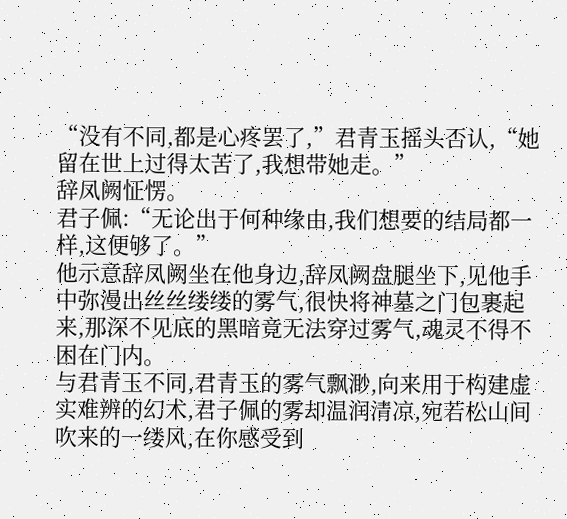“没有不同,都是心疼罢了,”君青玉摇头否认,“她留在世上过得太苦了,我想带她走。”
辞凤阙怔愣。
君子佩:“无论出于何种缘由,我们想要的结局都一样,这便够了。”
他示意辞凤阙坐在他身边,辞凤阙盘腿坐下,见他手中弥漫出丝丝缕缕的雾气,很快将神墓之门包裹起来,那深不见底的黑暗竟无法穿过雾气,魂灵不得不困在门内。
与君青玉不同,君青玉的雾气飘渺,向来用于构建虚实难辨的幻术,君子佩的雾却温润清凉,宛若松山间吹来的一缕风,在你感受到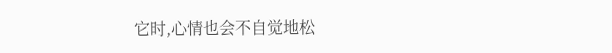它时,心情也会不自觉地松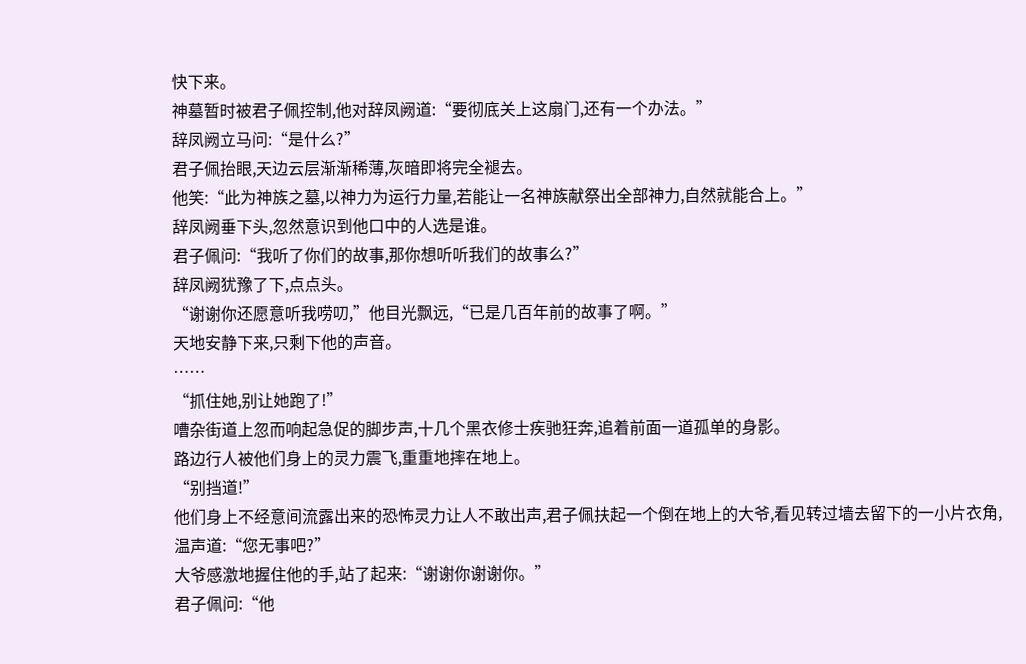快下来。
神墓暂时被君子佩控制,他对辞凤阙道:“要彻底关上这扇门,还有一个办法。”
辞凤阙立马问:“是什么?”
君子佩抬眼,天边云层渐渐稀薄,灰暗即将完全褪去。
他笑:“此为神族之墓,以神力为运行力量,若能让一名神族献祭出全部神力,自然就能合上。”
辞凤阙垂下头,忽然意识到他口中的人选是谁。
君子佩问:“我听了你们的故事,那你想听听我们的故事么?”
辞凤阙犹豫了下,点点头。
“谢谢你还愿意听我唠叨,”他目光飘远,“已是几百年前的故事了啊。”
天地安静下来,只剩下他的声音。
……
“抓住她,别让她跑了!”
嘈杂街道上忽而响起急促的脚步声,十几个黑衣修士疾驰狂奔,追着前面一道孤单的身影。
路边行人被他们身上的灵力震飞,重重地摔在地上。
“别挡道!”
他们身上不经意间流露出来的恐怖灵力让人不敢出声,君子佩扶起一个倒在地上的大爷,看见转过墙去留下的一小片衣角,温声道:“您无事吧?”
大爷感激地握住他的手,站了起来:“谢谢你谢谢你。”
君子佩问:“他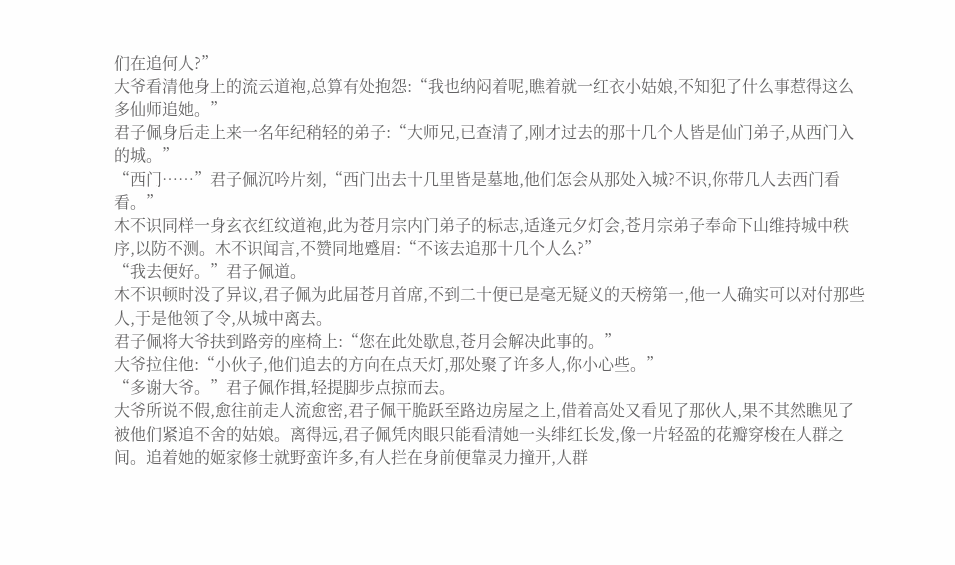们在追何人?”
大爷看清他身上的流云道袍,总算有处抱怨:“我也纳闷着呢,瞧着就一红衣小姑娘,不知犯了什么事惹得这么多仙师追她。”
君子佩身后走上来一名年纪稍轻的弟子:“大师兄,已查清了,刚才过去的那十几个人皆是仙门弟子,从西门入的城。”
“西门……”君子佩沉吟片刻,“西门出去十几里皆是墓地,他们怎会从那处入城?不识,你带几人去西门看看。”
木不识同样一身玄衣红纹道袍,此为苍月宗内门弟子的标志,适逢元夕灯会,苍月宗弟子奉命下山维持城中秩序,以防不测。木不识闻言,不赞同地蹙眉:“不该去追那十几个人么?”
“我去便好。”君子佩道。
木不识顿时没了异议,君子佩为此届苍月首席,不到二十便已是毫无疑义的天榜第一,他一人确实可以对付那些人,于是他领了令,从城中离去。
君子佩将大爷扶到路旁的座椅上:“您在此处歇息,苍月会解决此事的。”
大爷拉住他:“小伙子,他们追去的方向在点天灯,那处聚了许多人,你小心些。”
“多谢大爷。”君子佩作揖,轻提脚步点掠而去。
大爷所说不假,愈往前走人流愈密,君子佩干脆跃至路边房屋之上,借着高处又看见了那伙人,果不其然瞧见了被他们紧追不舍的姑娘。离得远,君子佩凭肉眼只能看清她一头绯红长发,像一片轻盈的花瓣穿梭在人群之间。追着她的姬家修士就野蛮许多,有人拦在身前便靠灵力撞开,人群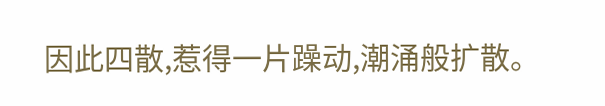因此四散,惹得一片躁动,潮涌般扩散。